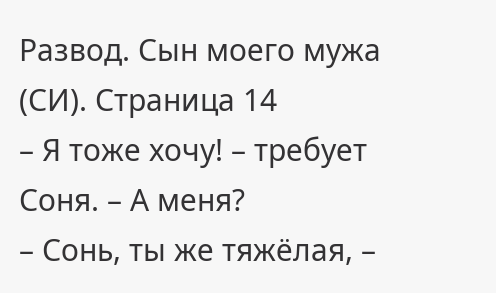Развод. Сын моего мужа (СИ). Страница 14
– Я тоже хочу! – требует Соня. – А меня?
– Сонь, ты же тяжёлая, –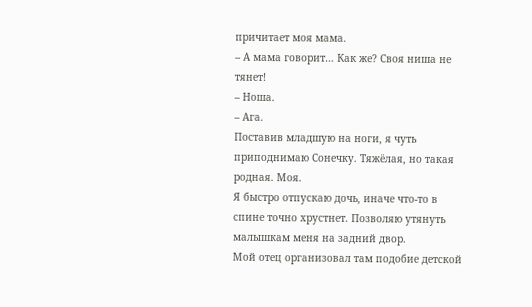причитает моя мама.
– А мама говорит… Как же? Своя ниша не тянет!
– Ноша.
– Ага.
Поставив младшую на ноги, я чуть приподнимаю Сонечку. Тяжёлая, но такая родная. Моя.
Я быстро отпускаю дочь, иначе что-то в спине точно хрустнет. Позволяю утянуть малышкам меня на задний двор.
Мой отец организовал там подобие детской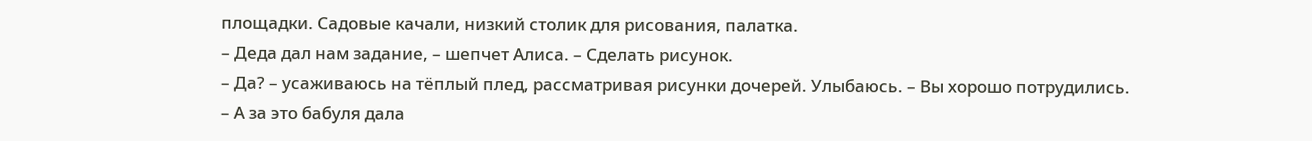площадки. Садовые качали, низкий столик для рисования, палатка.
– Деда дал нам задание, – шепчет Алиса. – Сделать рисунок.
– Да? – усаживаюсь на тёплый плед, рассматривая рисунки дочерей. Улыбаюсь. – Вы хорошо потрудились.
– А за это бабуля дала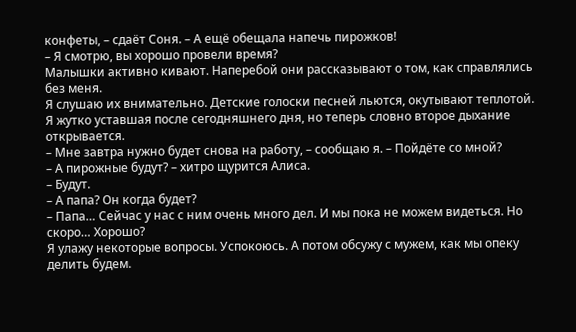конфеты, – сдаёт Соня. – А ещё обещала напечь пирожков!
– Я смотрю, вы хорошо провели время?
Малышки активно кивают. Наперебой они рассказывают о том, как справлялись без меня.
Я слушаю их внимательно. Детские голоски песней льются, окутывают теплотой.
Я жутко уставшая после сегодняшнего дня, но теперь словно второе дыхание открывается.
– Мне завтра нужно будет снова на работу, – сообщаю я. – Пойдёте со мной?
– А пирожные будут? – хитро щурится Алиса.
– Будут.
– А папа? Он когда будет?
– Папа… Сейчас у нас с ним очень много дел. И мы пока не можем видеться. Но скоро… Хорошо?
Я улажу некоторые вопросы. Успокоюсь. А потом обсужу с мужем, как мы опеку делить будем.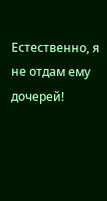Естественно, я не отдам ему дочерей!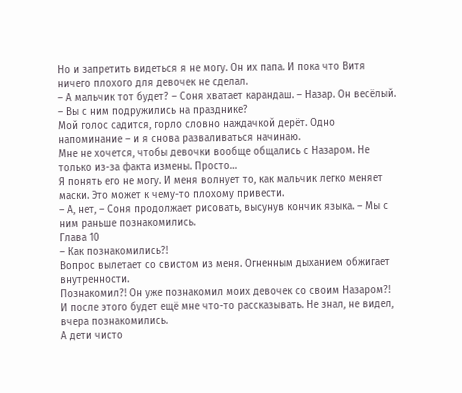Но и запретить видеться я не могу. Он их папа. И пока что Витя ничего плохого для девочек не сделал.
– А мальчик тот будет? – Соня хватает карандаш. – Назар. Он весёлый.
– Вы с ним подружились на празднике?
Мой голос садится, горло словно наждачкой дерёт. Одно напоминание – и я снова разваливаться начинаю.
Мне не хочется, чтобы девочки вообще общались с Назаром. Не только из-за факта измены. Просто…
Я понять его не могу. И меня волнует то, как мальчик легко меняет маски. Это может к чему-то плохому привести.
– А, нет, – Соня продолжает рисовать, высунув кончик языка. – Мы с ним раньше познакомились.
Глава 10
– Как познакомились?!
Вопрос вылетает со свистом из меня. Огненным дыханием обжигает внутренности.
Познакомил?! Он уже познакомил моих девочек со своим Назаром?!
И после этого будет ещё мне что-то рассказывать. Не знал, не видел, вчера познакомились.
А дети чисто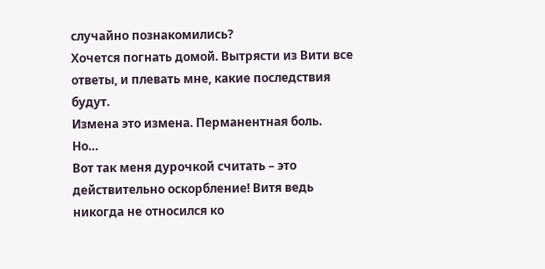случайно познакомились?
Хочется погнать домой. Вытрясти из Вити все ответы, и плевать мне, какие последствия будут.
Измена это измена. Перманентная боль.
Но…
Вот так меня дурочкой считать – это действительно оскорбление! Витя ведь никогда не относился ко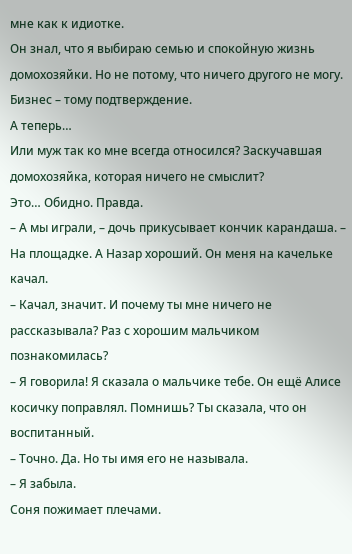мне как к идиотке.
Он знал, что я выбираю семью и спокойную жизнь домохозяйки. Но не потому, что ничего другого не могу. Бизнес – тому подтверждение.
А теперь…
Или муж так ко мне всегда относился? Заскучавшая домохозяйка, которая ничего не смыслит?
Это… Обидно. Правда.
– А мы играли, – дочь прикусывает кончик карандаша. – На площадке. А Назар хороший. Он меня на качельке качал.
– Качал, значит. И почему ты мне ничего не рассказывала? Раз с хорошим мальчиком познакомилась?
– Я говорила! Я сказала о мальчике тебе. Он ещё Алисе косичку поправлял. Помнишь? Ты сказала, что он воспитанный.
– Точно. Да. Но ты имя его не называла.
– Я забыла.
Соня пожимает плечами.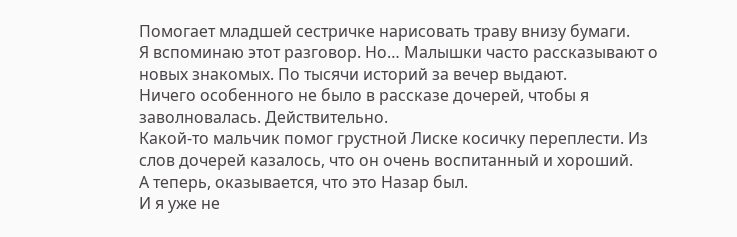Помогает младшей сестричке нарисовать траву внизу бумаги.
Я вспоминаю этот разговор. Но… Малышки часто рассказывают о новых знакомых. По тысячи историй за вечер выдают.
Ничего особенного не было в рассказе дочерей, чтобы я заволновалась. Действительно.
Какой-то мальчик помог грустной Лиске косичку переплести. Из слов дочерей казалось, что он очень воспитанный и хороший.
А теперь, оказывается, что это Назар был.
И я уже не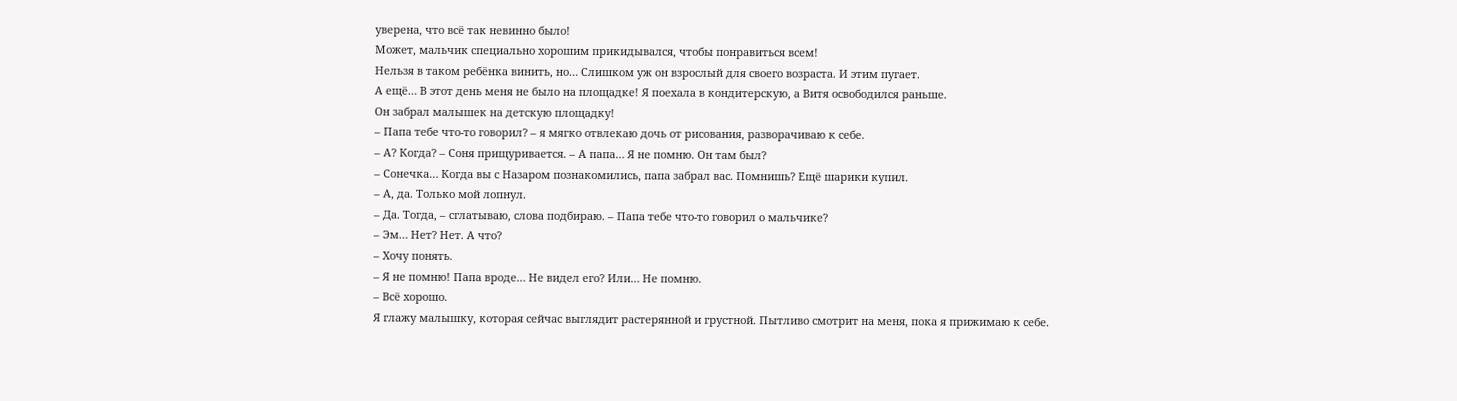уверена, что всё так невинно было!
Может, мальчик специально хорошим прикидывался, чтобы понравиться всем!
Нельзя в таком ребёнка винить, но… Слишком уж он взрослый для своего возраста. И этим пугает.
А ещё… В этот день меня не было на площадке! Я поехала в кондитерскую, а Витя освободился раньше.
Он забрал малышек на детскую площадку!
– Папа тебе что-то говорил? – я мягко отвлекаю дочь от рисования, разворачиваю к себе.
– А? Когда? – Соня прищуривается. – А папа… Я не помню. Он там был?
– Сонечка… Когда вы с Назаром познакомились, папа забрал вас. Помнишь? Ещё шарики купил.
– А, да. Только мой лопнул.
– Да. Тогда, – сглатываю, слова подбираю. – Папа тебе что-то говорил о мальчике?
– Эм… Нет? Нет. А что?
– Хочу понять.
– Я не помню! Папа вроде… Не видел его? Или… Не помню.
– Всё хорошо.
Я глажу малышку, которая сейчас выглядит растерянной и грустной. Пытливо смотрит на меня, пока я прижимаю к себе.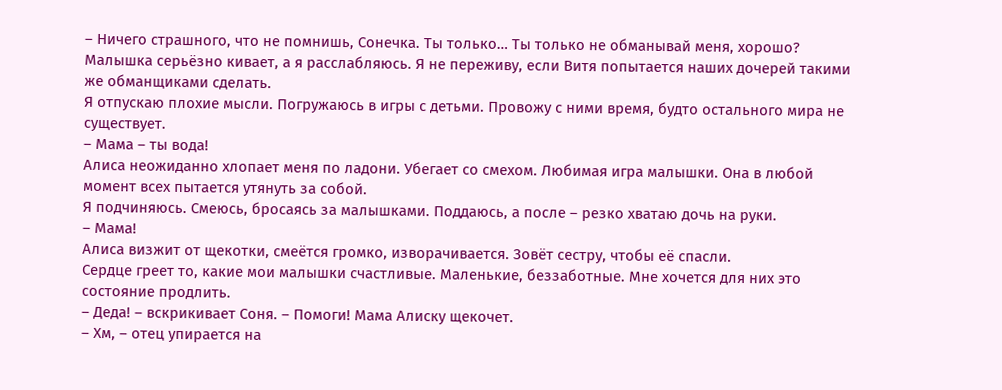– Ничего страшного, что не помнишь, Сонечка. Ты только… Ты только не обманывай меня, хорошо?
Малышка серьёзно кивает, а я расслабляюсь. Я не переживу, если Витя попытается наших дочерей такими же обманщиками сделать.
Я отпускаю плохие мысли. Погружаюсь в игры с детьми. Провожу с ними время, будто остального мира не существует.
– Мама – ты вода!
Алиса неожиданно хлопает меня по ладони. Убегает со смехом. Любимая игра малышки. Она в любой момент всех пытается утянуть за собой.
Я подчиняюсь. Смеюсь, бросаясь за малышками. Поддаюсь, а после – резко хватаю дочь на руки.
– Мама!
Алиса визжит от щекотки, смеётся громко, изворачивается. Зовёт сестру, чтобы её спасли.
Сердце греет то, какие мои малышки счастливые. Маленькие, беззаботные. Мне хочется для них это состояние продлить.
– Деда! – вскрикивает Соня. – Помоги! Мама Алиску щекочет.
– Хм, – отец упирается на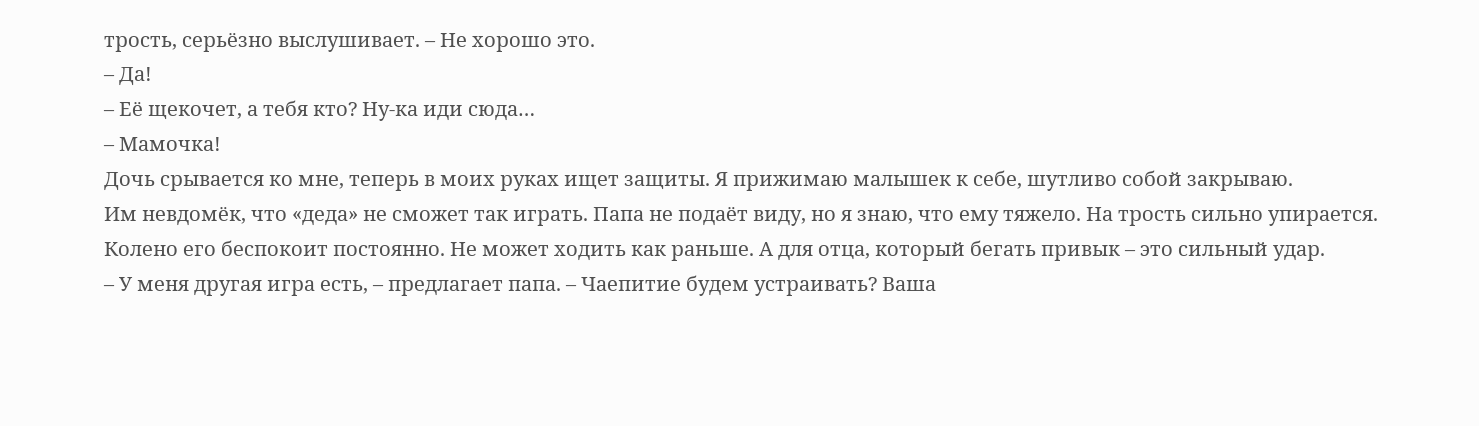трость, серьёзно выслушивает. – Не хорошо это.
– Да!
– Её щекочет, а тебя кто? Ну-ка иди сюда…
– Мамочка!
Дочь срывается ко мне, теперь в моих руках ищет защиты. Я прижимаю малышек к себе, шутливо собой закрываю.
Им невдомёк, что «деда» не сможет так играть. Папа не подаёт виду, но я знаю, что ему тяжело. На трость сильно упирается.
Колено его беспокоит постоянно. Не может ходить как раньше. А для отца, который бегать привык – это сильный удар.
– У меня другая игра есть, – предлагает папа. – Чаепитие будем устраивать? Ваша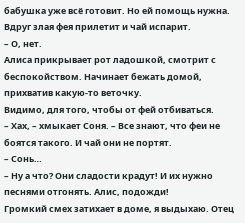бабушка уже всё готовит. Но ей помощь нужна. Вдруг злая фея прилетит и чай испарит.
– О, нет.
Алиса прикрывает рот ладошкой, смотрит с беспокойством. Начинает бежать домой, прихватив какую-то веточку.
Видимо, для того, чтобы от фей отбиваться.
– Хах, – хмыкает Соня. – Все знают, что феи не боятся такого. И чай они не портят.
– Сонь…
– Ну а что? Они сладости крадут! И их нужно песнями отгонять. Алис, подожди!
Громкий смех затихает в доме, я выдыхаю. Отец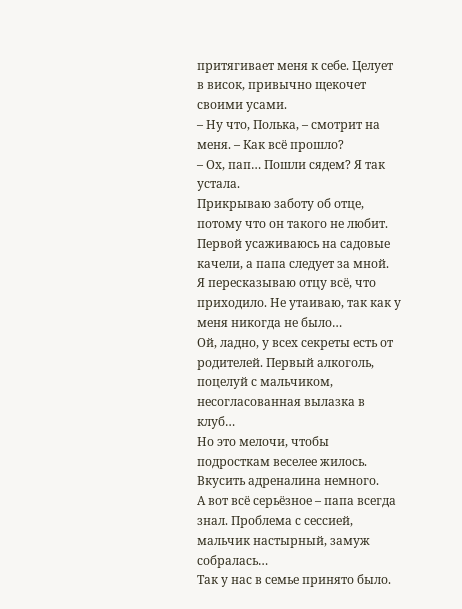притягивает меня к себе. Целует в висок, привычно щекочет своими усами.
– Ну что, Полька, – смотрит на меня. – Как всё прошло?
– Ох, пап… Пошли сядем? Я так устала.
Прикрываю заботу об отце, потому что он такого не любит. Первой усаживаюсь на садовые качели, а папа следует за мной.
Я пересказываю отцу всё, что приходило. Не утаиваю, так как у меня никогда не было…
Ой, ладно, у всех секреты есть от родителей. Первый алкоголь, поцелуй с мальчиком, несогласованная вылазка в клуб…
Но это мелочи, чтобы подросткам веселее жилось. Вкусить адреналина немного.
А вот всё серьёзное – папа всегда знал. Проблема с сессией, мальчик настырный, замуж собралась…
Так у нас в семье принято было.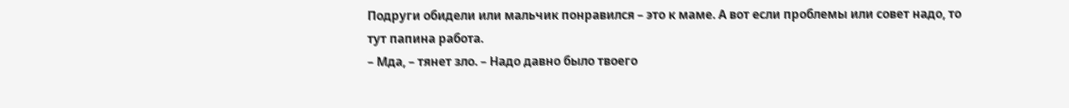Подруги обидели или мальчик понравился – это к маме. А вот если проблемы или совет надо, то тут папина работа.
– Мда, – тянет зло. – Надо давно было твоего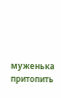муженька притопить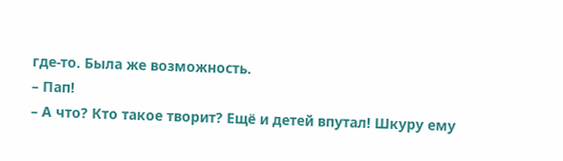где-то. Была же возможность.
– Пап!
– А что? Кто такое творит? Ещё и детей впутал! Шкуру ему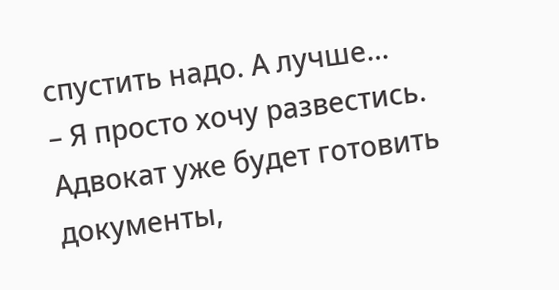спустить надо. А лучше…
– Я просто хочу развестись. Адвокат уже будет готовить документы,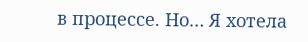в процессе. Но… Я хотела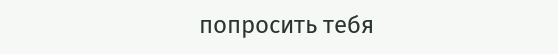попросить тебя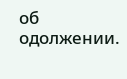об одолжении.